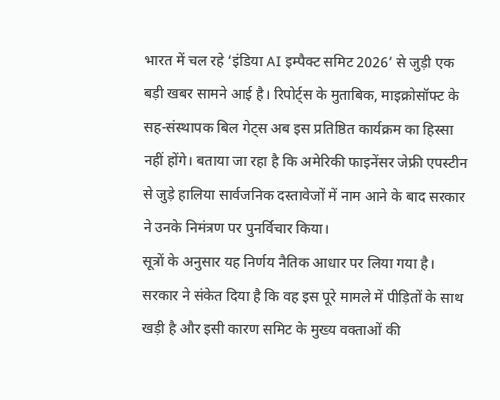भारत में चल रहे ‘इंडिया AI इम्पैक्ट समिट 2026’ से जुड़ी एक बड़ी खबर सामने आई है। रिपोर्ट्स के मुताबिक, माइक्रोसॉफ्ट के सह-संस्थापक बिल गेट्स अब इस प्रतिष्ठित कार्यक्रम का हिस्सा नहीं होंगे। बताया जा रहा है कि अमेरिकी फाइनेंसर जेफ्री एपस्टीन से जुड़े हालिया सार्वजनिक दस्तावेजों में नाम आने के बाद सरकार ने उनके निमंत्रण पर पुनर्विचार किया।
सूत्रों के अनुसार यह निर्णय नैतिक आधार पर लिया गया है। सरकार ने संकेत दिया है कि वह इस पूरे मामले में पीड़ितों के साथ खड़ी है और इसी कारण समिट के मुख्य वक्ताओं की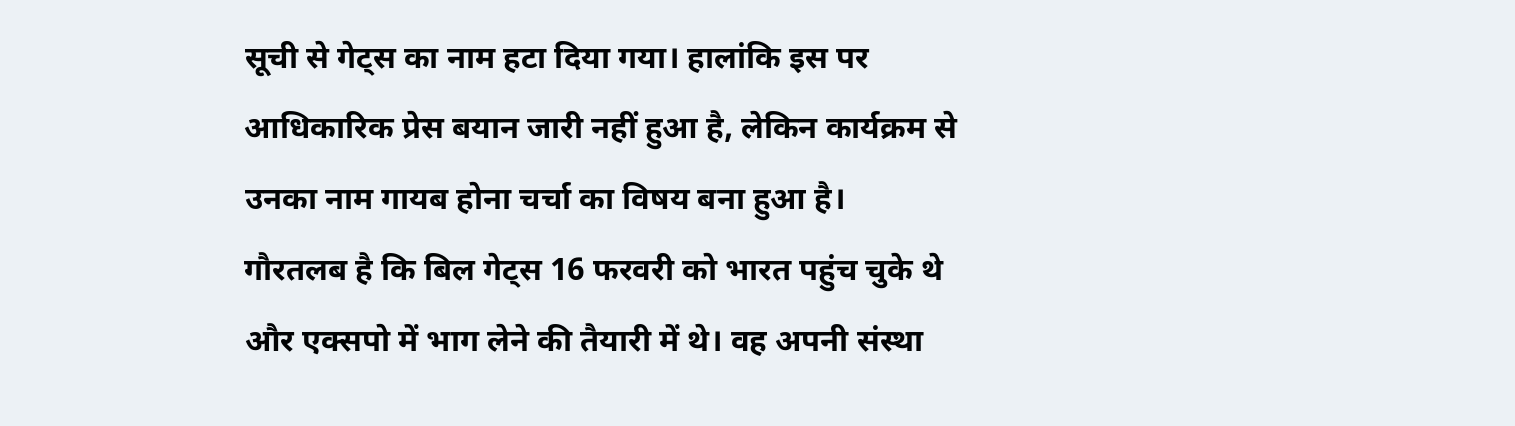सूची से गेट्स का नाम हटा दिया गया। हालांकि इस पर आधिकारिक प्रेस बयान जारी नहीं हुआ है, लेकिन कार्यक्रम से उनका नाम गायब होना चर्चा का विषय बना हुआ है।
गौरतलब है कि बिल गेट्स 16 फरवरी को भारत पहुंच चुके थे और एक्सपो में भाग लेने की तैयारी में थे। वह अपनी संस्था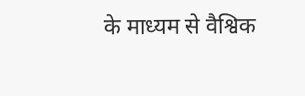के माध्यम से वैश्विक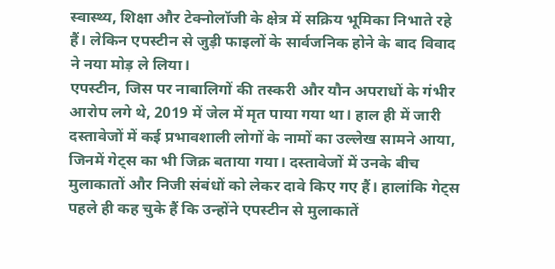स्वास्थ्य, शिक्षा और टेक्नोलॉजी के क्षेत्र में सक्रिय भूमिका निभाते रहे हैं। लेकिन एपस्टीन से जुड़ी फाइलों के सार्वजनिक होने के बाद विवाद ने नया मोड़ ले लिया।
एपस्टीन, जिस पर नाबालिगों की तस्करी और यौन अपराधों के गंभीर आरोप लगे थे, 2019 में जेल में मृत पाया गया था। हाल ही में जारी दस्तावेजों में कई प्रभावशाली लोगों के नामों का उल्लेख सामने आया, जिनमें गेट्स का भी जिक्र बताया गया। दस्तावेजों में उनके बीच मुलाकातों और निजी संबंधों को लेकर दावे किए गए हैं। हालांकि गेट्स पहले ही कह चुके हैं कि उन्होंने एपस्टीन से मुलाकातें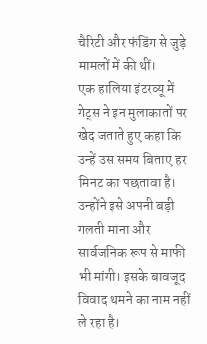चैरिटी और फंडिंग से जुड़े मामलों में की थीं।
एक हालिया इंटरव्यू में गेट्स ने इन मुलाकातों पर खेद जताते हुए कहा कि उन्हें उस समय बिताए हर मिनट का पछतावा है। उन्होंने इसे अपनी बड़ी गलती माना और सार्वजनिक रूप से माफी भी मांगी। इसके बावजूद विवाद थमने का नाम नहीं ले रहा है।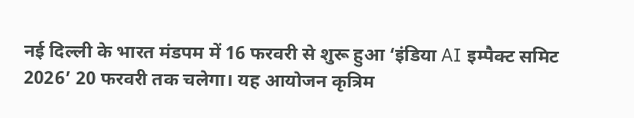नई दिल्ली के भारत मंडपम में 16 फरवरी से शुरू हुआ ‘इंडिया AI इम्पैक्ट समिट 2026’ 20 फरवरी तक चलेगा। यह आयोजन कृत्रिम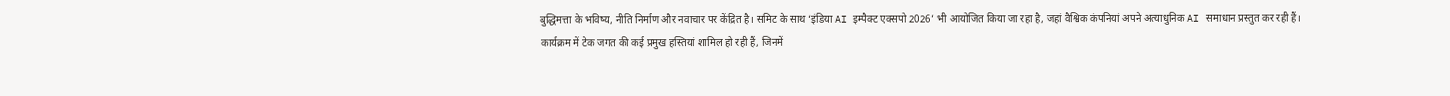बुद्धिमत्ता के भविष्य, नीति निर्माण और नवाचार पर केंद्रित है। समिट के साथ ‘इंडिया AI इम्पैक्ट एक्सपो 2026’ भी आयोजित किया जा रहा है, जहां वैश्विक कंपनियां अपने अत्याधुनिक AI समाधान प्रस्तुत कर रही हैं।
कार्यक्रम में टेक जगत की कई प्रमुख हस्तियां शामिल हो रही हैं, जिनमें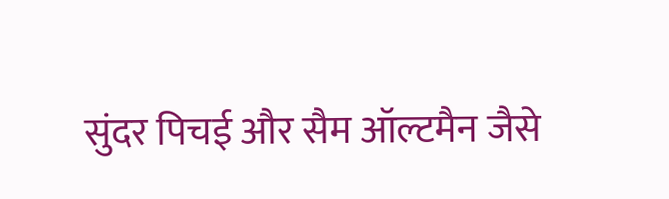सुंदर पिचई और सैम ऑल्टमैन जैसे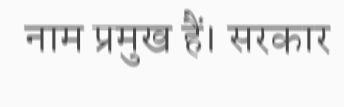नाम प्रमुख हैं। सरकार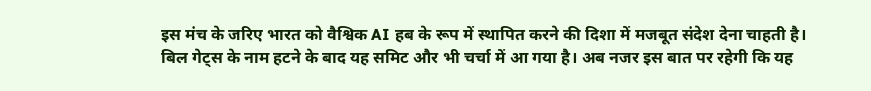इस मंच के जरिए भारत को वैश्विक AI हब के रूप में स्थापित करने की दिशा में मजबूत संदेश देना चाहती है।
बिल गेट्स के नाम हटने के बाद यह समिट और भी चर्चा में आ गया है। अब नजर इस बात पर रहेगी कि यह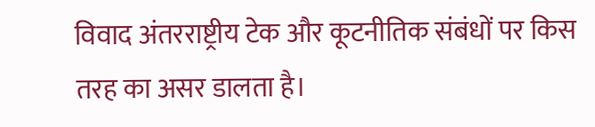विवाद अंतरराष्ट्रीय टेक और कूटनीतिक संबंधों पर किस तरह का असर डालता है।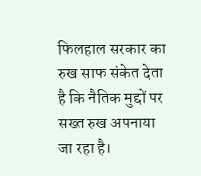फिलहाल सरकार का रुख साफ संकेत देता है कि नैतिक मुद्दों पर सख्त रुख अपनाया जा रहा है।